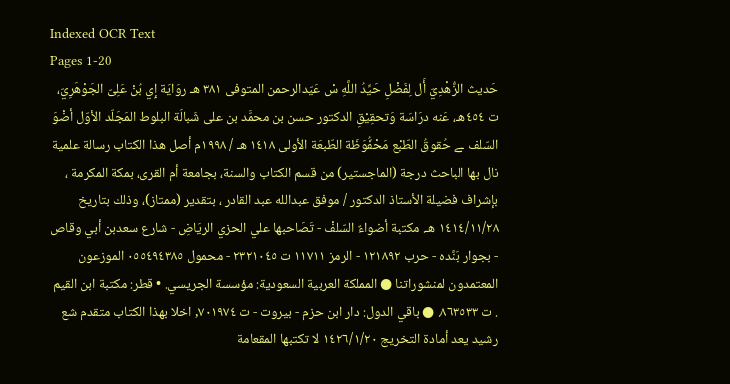Indexed OCR Text
Pages 1-20
حَديث الزُّهْدِيّ أَل لِفَضْلِ حَيِّدُ اللَّهِ سْ عَيّدالرحمن المتوفى ٣٨١ هـ روَايَة إِي بُنْ عَلِىّ الجَوْهَرِيّ، ت ٤٥٤هـ، عَنه درَاسَة وَتحقِيْقِ الدكتور حسن بن محمَّد بن على شَبالَة البلوط المَجَلّد الأوّل أضْوَ السّلف ـے حُقوقُ الطّبْع مَحْفُّوَظَة الطّبعَة الأولى ١٤١٨ هـ / ١٩٩٨م أصل هذا الكتاب رسالة علمية نال بها الباحث درجة (الماجستير) من قسم الكتاب والسنة، بجامعة أم القرى، بمكة المكرمة ، بإشراف فضيلة الأستاذ الدكتور / موفق عبدالله عبد القادر ، بتقدير (ممتاز)، وذلك بتاريخ ١٤١٤/١١/٢٨ هـ. مكتبة أضواءٌ السّلفْ - تَصَاحبها علي الحزي الريَاضِ - شارع سعدبن أبي وقاص - بجوار بَنَّده - حرب ١٢١٨٩٢ - الرمز ١١٧١١ ت ٢٣٢١٠٤٥ - محمول ٠٥٥٤٩٤٣٨٥ الموزعون المعتمدون لمنشوراتنا ● المملكة العربية السعودية: مؤسسة الجريسي. • قطر: مكتبة ابن القيم . ت ٨٦٣٥٣٣. ● باقي الدول: دار ابن حزم - بيروت - ت ٧٠١٩٧٤, اخلا بهذا الكتاب متقدم شع رشيد يعد أمادة التخريج ١٤٢٦/١/٢٠ لا تكتبها المقعامة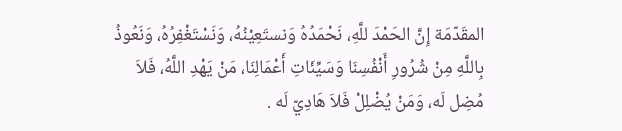المقَدّمَة إِنَّ الحَمْدَ للَّهِ، نَحْمَدُهُ وَنستَعِيْنُهُ، وَنَسْتَغْفِرُهُ، وَنَعُوذُ بِاللَّهِ مِنْ شُرُورِ أَنْفُسِنَا وَسَيِّئَاتِ أَعْمَالِنَا، مَنْ يَهْدِ اللَّهُ، فَلاَ مُضِل لَه، وَمَنْ يُضْلِلْ فَلاَ هَادِيّ لَه .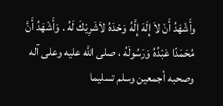وأَشْهَدُ أَنْ لاَ إِلَهَ إِلَّهُ وَحْدَهُ لاَشَرِيْكَ لَهُ . وَأَشْهَدُ أَنَّ مُحَمَدًا عَبْدُهُ وَرَسُولَهُ ، صلى اللَّه عليه وعلى آله وصحبه أجمعين وسلم تسليما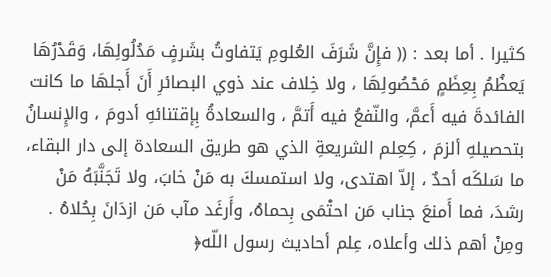كثيرا . أما بعد : (( فإِنَّ شَرَفَ العُلومِ يَتفاوتُ بشَرفٍ مَدُلُولِهَا، وَقَدْرُهَا يَعظُمُ بِعِظَمٍ مَحْصُولِهَا ، ولا خِلاف عند ذوي البصائرِ أَنَ أَجلهَا ما كانت الفائدةَ فيه أَعمَّ، والنّفعُ فيه أَتمَّ ، والسعادةُ بِإقتنائهِ أدومَ ، والإِنسانُ بتحصيلهِ ألزمَ ، كِعِلم الشريعةِ الذي هو طريق السعادة إلى دار البقاء، ما سَلكَه أحدٌ ، إلاّ اهتدى، ولا استمسكَ به مَنْ خابَ، ولا تَجَنَّبَهُ مَنْ رشدَ، فما أَمنعَ جناب مَن احتْمَى بِحماهُ، وأَرغَد مآب مَن ازدَانَ بِحُلاهُ . ومِنْ أهم ذلك وأعلاه، عِلم أحاديث رسول اللّه﴿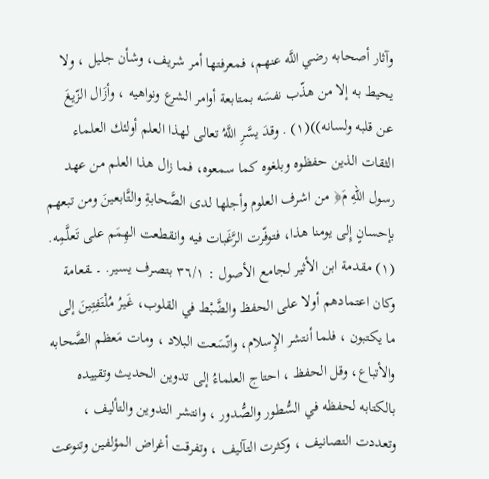وآثار أصحابه رضي اللَّه عنهم، فمعرفتها أمر شريف، وشأن جليل ، ولا يحيط به إلا من هذّب نفسَه بمتابعة أوامر الشرع ونواهيه ، وأزَال الزّيغَ عن قلبه ولسانه))(١) . وقدَ يسَّرِ اللَّهُ تعالى لهذا العلم أولئك العلماء الثقات الذين حفظوه وبلغوه كما سمعوه، فما زال هذا العلم من عهد رسول اللّهِ مَ﴿ من اشرف العلوم وأجلها لدى الصَّحابةِ والتَّابعينَ ومن تبعهم بإحسانٍ إِلى يومنا هذا، فتوفّرت الرَّغَبات فيه وانقطعت الهِمَم على تَعلَّمِه. (١) مقدمة ابن الأثير لجامع الأصول : ٣٦/١ بتصرف يسير. ۔ ـقعامة وكان اعتمادهم أولا على الحفظ والضَّبْط في القلوب، غَيرُ مُلْتَفِتِينَ إلى ما يكتبون ، فلما أنتشر الإِسلام، واتّسَعت البلاد ، ومات مَعظم الصَّحابه والأتباع، وقل الحفظ ، احتاج العلماءُ إلى تدوين الحديث وتقييده بالكتابه لحفظه في السُّطور والصُّدور ، وانتشر التدوين والتأليف ، وتعددت التصانيف ، وكثرت التآليف ، وتفرقت أغراض المؤلفين وتنوعت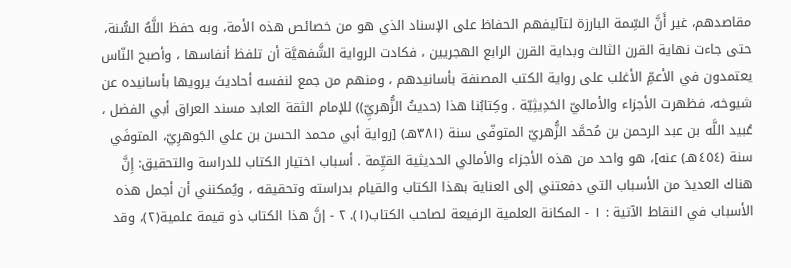مقاصدهم، غير أَنَّ السِّمة البارزة لتآليفهم الحفاظ على الإسناد الذي هو من خصائص هذه الأمة، وبه حفظ اللَّهُ السُّنة، حتى جاءت نهاية القرن الثالث وبداية القرن الرابع الهجريين ، فكادت الرواية الشَّفهيَّة أن تلفظ أنفاسها ، وأصبح النّاس يعتمدون في الأعمِّ الأغلب على رواية الكتب المصنفة بأسانيدهم ، ومنهم من جمع لنفسه أحاديثَ يرويها بأسانيده عن شيوخه، فظهرت الأجزاء والأماليّ الحَدِيثِيّة . وكِتابُنا هذا (حديثُ الزُّهريِّ)) للإمام الثقة العابد مسند العراق أبي الفضل ، عُبيد اللَّه بن عبد الرحمن بن مُحمَّد الزُّهريّ المتوفّى سنة (٣٨١هـ) [رواية أبي محمد الحسن بن علي الجَوهرِيّ، المتوفَي سنة (٤٥٤هـ) عنه]، هو واحد من هذه الأجزاء والأمالي الحديثية القيِّمة . أسباب اختيار الكتاب للدراسة والتحقيق: إِنَّ هناك العديدَ من الأسباب التي دفعتني إلى العناية بهذا الكتاب والقيام بدراسته وتحقيقه ، ويُمكنني أن أجمل هذه الأسباب في النقاط الآتية : ١ - المكانة العلمية الرفيعة لصاحب الكتاب(١). ٢ - إنَّ هذا الكتاب ذو قيمة علمية(٢)، وقد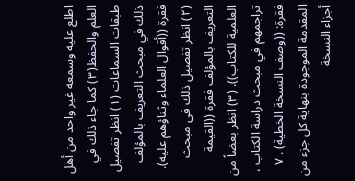اطلع عليه وسمعه غير واحد من أهل العلم والحفظ(٣) كما جاء ذلك في طبقات السماعات (١) انظر تفصيل ذلك في مبحث التعريف بالمؤلف فقرة ((أقوال العلماء وثناؤهم عليه). (٢) انظر تفصيل ذلك فى مبحث التعريف بالمؤلف فقرة ((القيمة العلمية للكتاب)). (٣) انظر بعضاً من تراجمهم في مبحث دراسة الكتاب ، فقرة: ((وصف النسخة الخطية) . ٧ المقدمة الموجودة بنهاية كل جزء من أجزاء النسخة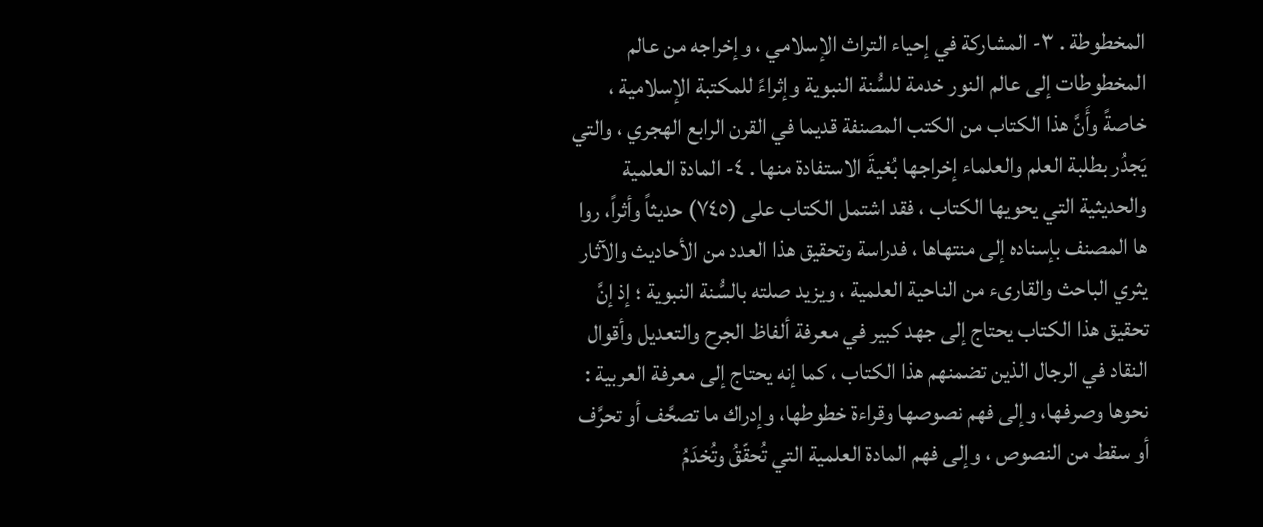المخطوطة . ٣- المشاركة في إحياء التراث الإسلامي ، وإخراجه من عالم المخطوطات إلى عالم النور خدمة للسُّنة النبوية وإثراءً للمكتبة الإسلامية ، خاصةً وأَنَّ هذا الكتاب من الكتب المصنفة قديما في القرن الرابع الهجري ، والتي يَجدُر بطلبة العلم والعلماء إخراجها بُغيةَ الاستفادة منها . ٤- المادة العلمية والحديثية التي يحويها الكتاب ، فقد اشتمل الكتاب على (٧٤٥) حديثاً وأثراً، روا ها المصنف بإسناده إلى منتهاها ، فدراسة وتحقيق هذا العدد من الأحاديث والآثار يثري الباحث والقارىء من الناحية العلمية ، ويزيد صلته بالسُّنة النبوية ؛ إذ إنَّ تحقيق هذا الكتاب يحتاج إلى جهد كبير في معرفة ألفاظ الجرح والتعديل وأقوال النقاد في الرجال الذين تضمنهم هذا الكتاب ، كما إنه يحتاج إلى معرفة العربية : نحوها وصرفها، وإلى فهم نصوصها وقراءة خطوطها، وإدراك ما تصحَّف أو تحرَّف أو سقط من النصوص ، وإلى فهم المادة العلمية التي تُحقّقُ وتُخدَمُ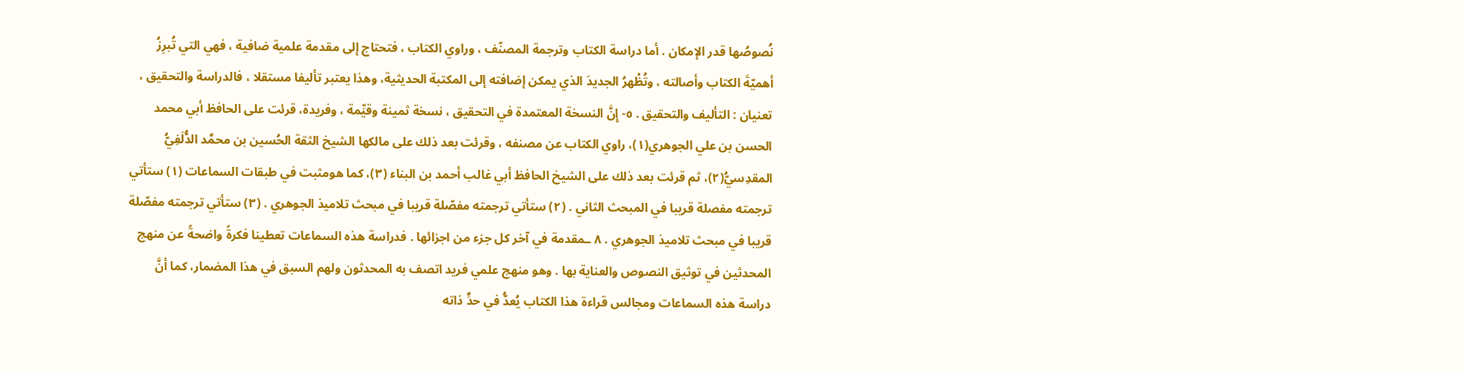نُصوصُها قدر الإمكان . أما دراسة الكتاب وترجمة المصنّف ، وراوي الكتاب ، فتحتاج إلى مقدمة علمية ضافية ، فهي التي تُبرِزُ أهميّةَ الكتاب وأصالته ، وتُظْهرُ الجديدَ الذي يمكن إضافته إلى المكتبة الحديثية، وهذا يعتبر تأليفا مستقلا ، فالدراسة والتحقيق ، تعنيان : التأليف والتحقيق . ٥- إِنَّ النسخة المعتمدة في التحقيق ، نسخة ثمينة وقيِّمة ، وفريدة، قرئت على الحافظ أبي محمد الحسن بن علي الجوهري(١)، راوي الكتاب عن مصنفه ، وقرئت بعد ذلك على مالكها الشيخ الثقة الحُسين بن محمَّد الدُّلَفِيُّ المقدِسيُّ(٢)، ثم قرئت بعد ذلك على الشيخ الحافظ أبي غالب أحمد بن البناء (٣)، كما هومثبت في طبقات السماعات (١) ستأتي ترجمته مفصلة قريبا في المبحث الثاني . (٢) ستأتي ترجمته مفصّلة قريبا في مبحث تلاميذ الجوهري . (٣) ستأتي ترجمته مفصّلة قريبا في مبحث تلاميذ الجوهري . ٨ ـمقدمة في آخر كل جزء من اجزائها . فدراسة هذه السماعات تعطينا فكرةً واضحةً عن منهج المحدثين في توثيق النصوص والعناية بها . وهو منهج علمي فريد اتصف به المحدثون ولهم السبق في هذا المضمار، كما أنَّ دراسة هذه السماعات ومجالس قراءة هذا الكتاب يُعدُّ في حدٍّ ذاته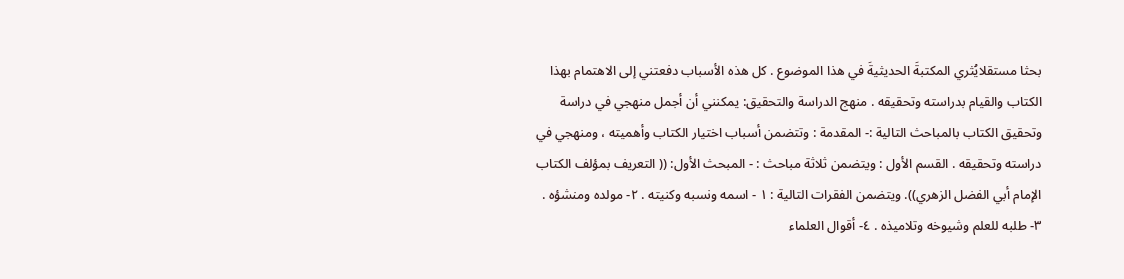بحثا مستقلايُثري المكتبةَ الحديثيةَ في هذا الموضوع . كل هذه الأسباب دفعتني إلى الاهتمام بهذا الكتاب والقيام بدراسته وتحقيقه . منهج الدراسة والتحقيق: يمكنني أن أجمل منهجي في دراسة وتحقيق الكتاب بالمباحث التالية :- المقدمة : وتتضمن أسباب اختيار الكتاب وأهميته ، ومنهجي في دراسته وتحقيقه . القسم الأول : ويتضمن ثلاثة مباحث : - المبحث الأول: (( التعريف بمؤلف الكتاب الإمام أبي الفضل الزهري)). ويتضمن الفقرات التالية : ١ - اسمه ونسبه وكنيته . ٢- مولده ومنشؤه . ٣- طلبه للعلم وشيوخه وتلاميذه . ٤- أقوال العلماء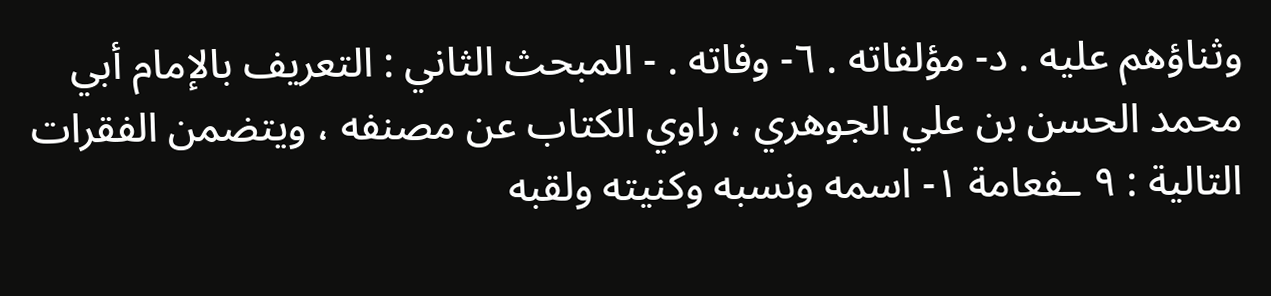وثناؤهم عليه . د- مؤلفاته . ٦- وفاته . - المبحث الثاني : التعريف بالإمام أبي محمد الحسن بن علي الجوهري ، راوي الكتاب عن مصنفه ، ويتضمن الفقرات التالية : ٩ ـفعامة ١- اسمه ونسبه وكنيته ولقبه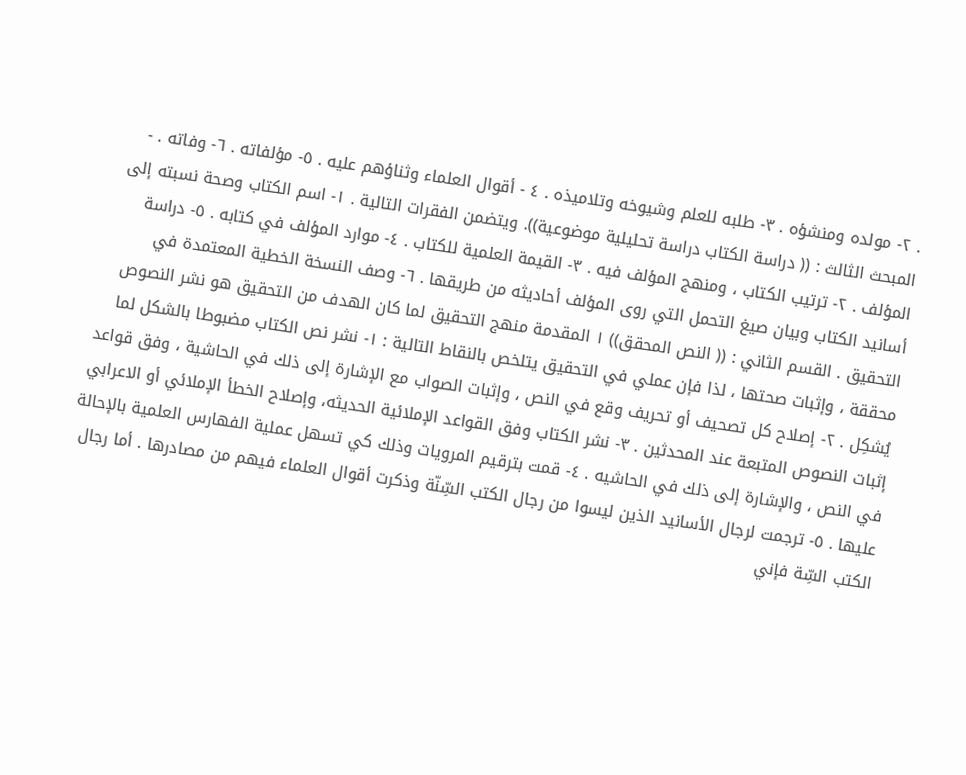. ٢- مولده ومنشؤه . ٣- طلبه للعلم وشيوخه وتلاميذه . ٤ - أقوال العلماء وثناؤهم عليه . ٥- مؤلفاته . ٦- وفاته . - المبحث الثالث : (( دراسة الكتاب دراسة تحليلية موضوعية)). ويتضمن الفقرات التالية . ١- اسم الكتاب وصحة نسبته إلى المؤلف . ٢- ترتيب الكتاب ، ومنهج المؤلف فيه . ٣- القيمة العلمية للكتاب . ٤- موارد المؤلف في كتابه . ٥- دراسة أسانيد الكتاب وبيان صيغ التحمل التي روى المؤلف أحاديثه من طريقها . ٦- وصف النسخة الخطية المعتمدة في التحقيق . القسم الثاني : (( النص المحقق)) ١ المقدمة منهج التحقيق لما كان الهدف من التحقيق هو نشر النصوص محققة ، وإثبات صحتها ، لذا فإن عملي في التحقيق يتلخص بالنقاط التالية : ١- نشر نص الكتاب مضبوطا بالشكل لما يُشكِل . ٢- إصلاح كل تصحيف أو تحريف وقع في النص ، وإثبات الصواب مع الإشارة إلى ذلك في الحاشية ، وفق قواعد إثبات النصوص المتبعة عند المحدثين . ٣- نشر الكتاب وفق القواعد الإملائية الحديثه، وإصلاح الخطأ الإملائي أو الاعرابي في النص ، والإشارة إلى ذلك في الحاشيه . ٤- قمت بترقيم المرويات وذلك كي تسهل عملية الفهارس العلمية بالإحالة عليها . ٥- ترجمت لرجال الأسانيد الذين ليسوا من رجال الكتب السِّنّة وذكرت أقوال العلماء فيهم من مصادرها . أما رجال الكتب السِّة فإني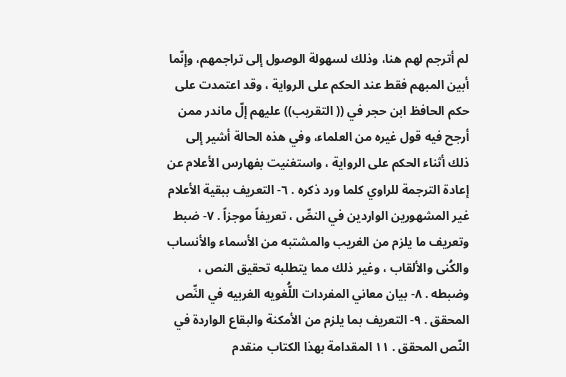لم أترجم لهم هنا، وذلك لسهولة الوصول إلى تراجمهم، وإنّما أبين المبهم فقط عند الحكم على الرواية ، وقد اعتمدت على حكم الحافظ ابن حجر في (( التقريب)) عليهم إلّ ماندر ممن أرجح فيه قول غيره من العلماء، وفي هذه الحالة أشير إلى ذلك أثناء الحكم على الرواية ، واستغنيت بفهارس الأعلام عن إعادة الترجمة للراوي كلما ورد ذكره . ٦- التعريف ببقية الأعلام غير المشهورين الواردين في النصِّ ، تعريفاً موجزاً . ٧- ضبط وتعريف ما يلزم من الغريب والمشتبه من الأسماء والأنساب والكُنى والألقاب ، وغير ذلك مما يتطلبه تحقيق النص ، وضبطه . ٨- بيان معاني المفردات اللُّغويه الغربيه في النِّص المحقق . ٩- التعريف بما يلزم من الأمكنة والبقاع الواردة في النّص المحقق . ١١ المقدامة بهذا الكتاب منقدم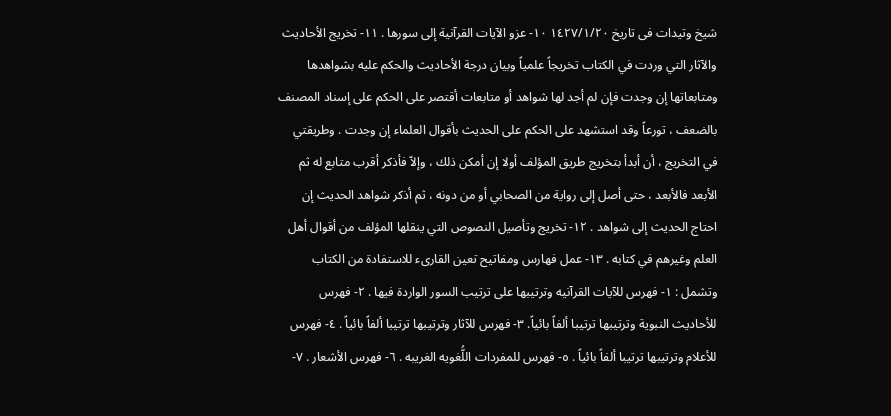شيخ وتيدات فى تاريخ ١٤٢٧/١/٢٠ ١٠- عزو الآيات القرآنية إلى سورها . ١١- تخريج الأحاديث والآثار التي وردت في الكتاب تخريجاً علمياً وبيان درجة الأحاديث والحكم عليه بشواهدها ومتابعاتها إن وجدت فإن لم أجد لها شواهد أو متابعات أقتصر على الحكم على إسناد المصنف بالضعف ، تورعاً وقد استشهد على الحكم على الحديث بأقوال العلماء إن وجدت . وطريقتي في التخريج ، أن أبدأ بتخريج طريق المؤلف أولا إن أمكن ذلك ، وإلاّ فأذكر أقرب متابع له ثم الأبعد فالأبعد ، حتى أصل إلى رواية من الصحابي أو من دونه ، ثم أذكر شواهد الحديث إن احتاج الحديث إلى شواهد . ١٢- تخريج وتأصيل النصوص التي ينقلها المؤلف من أقوال أهل العلم وغيرهم في كتابه . ١٣- عمل فهارس ومفاتيح تعين القارىء للاستفادة من الكتاب وتشمل : ١- فهرس للآيات القرآنيه وترتيبها على ترتيب السور الواردة فيها . ٢- فهرس للأحاديث النبوية وترتيبها ترتيبا ألفاً بائياً. ٣- فهرس للآثار وترتيبها ترتيبا ألفاً بائياً . ٤- فهرس للأعلام وترتيبها ترتيبا ألفاً بائياً . ٥- فهرس للمفردات اللُّغويه الغريبه . ٦- فهرس الأشعار . ٧-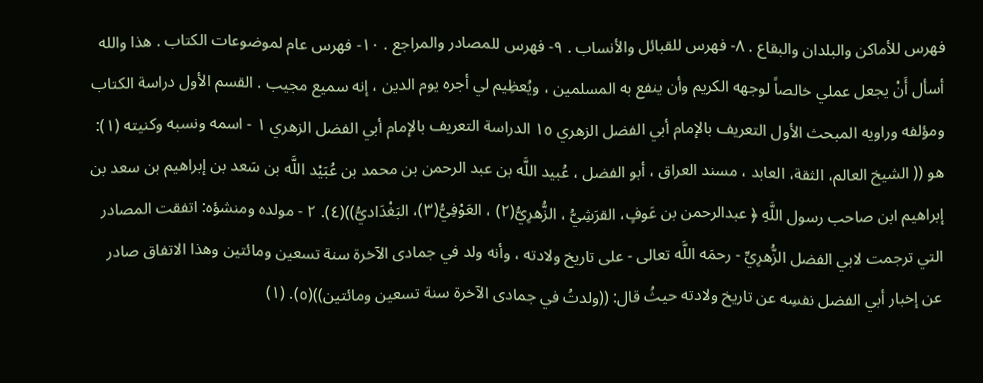فهرس للأماكن والبلدان والبقاع . ٨- فهرس للقبائل والأنساب . ٩- فهرس للمصادر والمراجع . ١٠- فهرس عام لموضوعات الكتاب . هذا والله أسأل أَنْ يجعل عملي خالصاً لوجهه الكريم وأن ينفع به المسلمين ، ويُعظِيم لي أجره يوم الدين ، إنه سميع مجيب . القسم الأول دراسة الكتاب ومؤلفه وراويه المبحث الأول التعريف بالإمام أبي الفضل الزهري ١٥ الدراسة التعريف بالإمام أبي الفضل الزهري ١ - اسمه ونسبه وكنيته (١): هو (( الشيخ العالم، الثقة، العابد ، مسند العراق ، أبو الفضل ، عُبيد اللَّه بن عبد الرحمن بن محمد بن عُبَيْد اللَّه بن سَعد بن إبراهيم بن سعد بن إبراهيم ابن صاحب رسول اللَّهِ ﴿ عبدالرحمن بن عَوفٍ، القرَشِيُّ ، الزُّهرِيُّ(٢) ، العَوْفِيُّ(٣)، البَغْدَاديُّ))(٤). ٢ - مولده ومنشؤه: اتفقت المصادر التي ترجمت لابي الفضل الزُّهرِيِّ - رحمَه اللَّه تعالى - على تاريخ ولادته ، وأنه ولد في جمادى الآخرة سنة تسعين ومائتين وهذا الاتفاق صادر عن إخبار أبي الفضل نفسِه عن تاريخ ولادته حيثُ قال: ((ولدتُ في جمادى الآخرة سنة تسعين ومائتين))(٥). (١)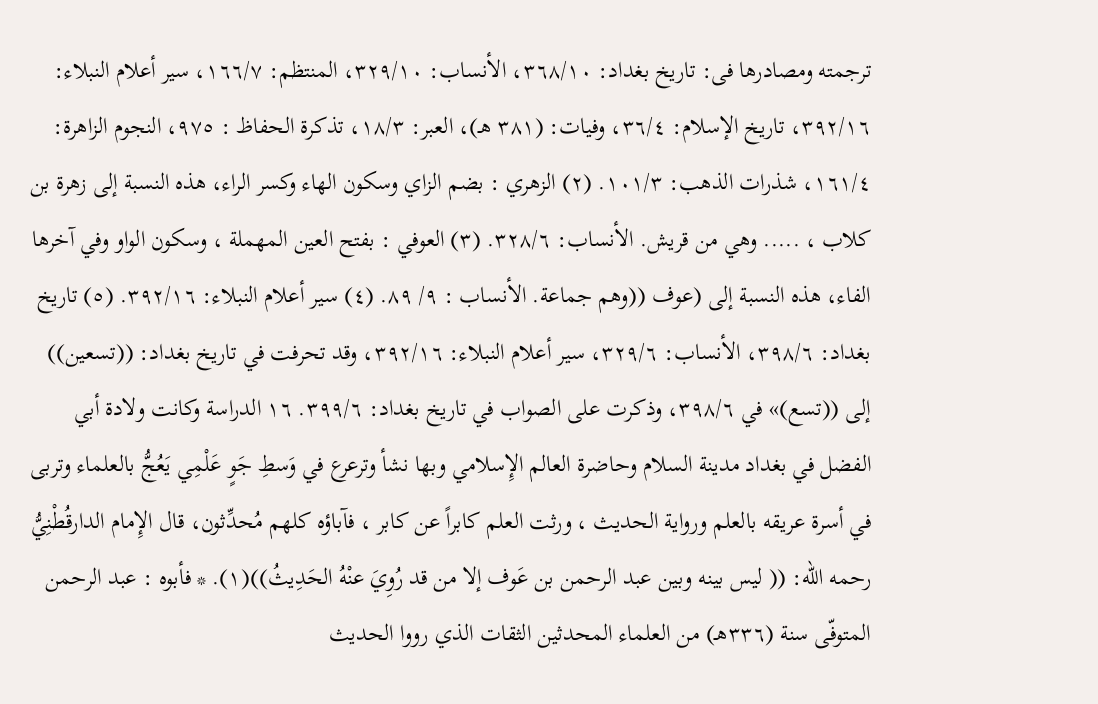ترجمته ومصادرها فى: تاريخ بغداد: ٣٦٨/١٠، الأنساب: ٣٢٩/١٠، المنتظم: ١٦٦/٧، سير أعلام النبلاء: ٣٩٢/١٦، تاريخ الإسلام: ٣٦/٤، وفيات: (٣٨١ هـ)، العبر: ١٨/٣، تذكرة الحفاظ : ٩٧٥، النجوم الزاهرة: ١٦١/٤، شذرات الذهب: ١٠١/٣. (٢) الزهري : بضم الزاي وسكون الهاء وكسر الراء، هذه النسبة إلى زهرة بن كلاب ، ..... وهي من قريش. الأنساب: ٣٢٨/٦. (٣) العوفي : بفتح العين المهملة ، وسكون الواو وفي آخرها الفاء، هذه النسبة إلى (عوف ((وهم جماعة. الأنساب : ٩/ ٨٩. (٤) سير أعلام النبلاء: ٣٩٢/١٦. (٥) تاريخ بغداد: ٣٩٨/٦، الأنساب: ٣٢٩/٦، سير أعلام النبلاء: ٣٩٢/١٦، وقد تحرفت في تاريخ بغداد: ((تسعين)) إلى ((تسع)» في ٣٩٨/٦، وذكرت على الصواب في تاريخ بغداد: ٣٩٩/٦. ١٦ الدراسة وكانت ولادة أبي الفضل في بغداد مدينة السلام وحاضرة العالم الإِسلامي وبها نشأ وترعرع في وَسطِ جَوٍ عَلْمِي يَعُجُّ بالعلماء وتربى في أسرة عريقه بالعلم ورواية الحديث ، ورثت العلم كابراً عن كابر ، فآباؤه كلهم مُحدِّثون، قال الإِمام الدارقُطْنِيُّ رحمه اللّه: (( ليس بينه وبين عبد الرحمن بن عَوف إلا من قد رُوِيَ عنْهُ الحَدِيثُ))(١). * فأبوه : عبد الرحمن المتوفّى سنة (٣٣٦هـ) من العلماء المحدثين الثقات الذي رووا الحديث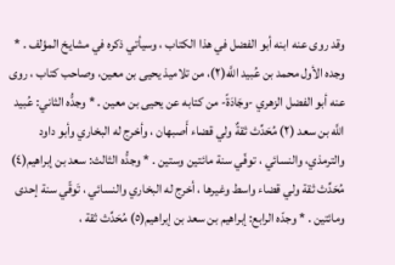وقد روى عنه ابنه أبو الفضل في هذا الكتاب ، وسيأتي ذكره في مشايخ المؤلف . * وجده الأول محمد بن عُبيد اللَّه(٢)، من تلاميذ يحيى بن معين، وصاحب كتاب ، روى عنه أبو الفضل الزهري -وجَادَةً- من كتابه عن يحيى بن معين . * وجدُّه الثاني: عُبيد اللَّه بن سعد (٢) مُحَدِّث ثقةٌ ولي قضاء أَصبهان ، وأخرج له البخاري وأبو داود والترمذي، والنسائي ، توفّي سنة مائتين وستين . * وجدُّه الثالث: سعد بن إبراهيم(٤) مُحَدِّث ثقة ولي قضاء واسط وغيرها ، أخرج له البخاري والنسائي ، تَوقّي سنة إحدى ومائتين . * وجدّه الرابع: إبراهيم بن سعد بن إبراهيم(٥) مُحَدِّث ثقة ،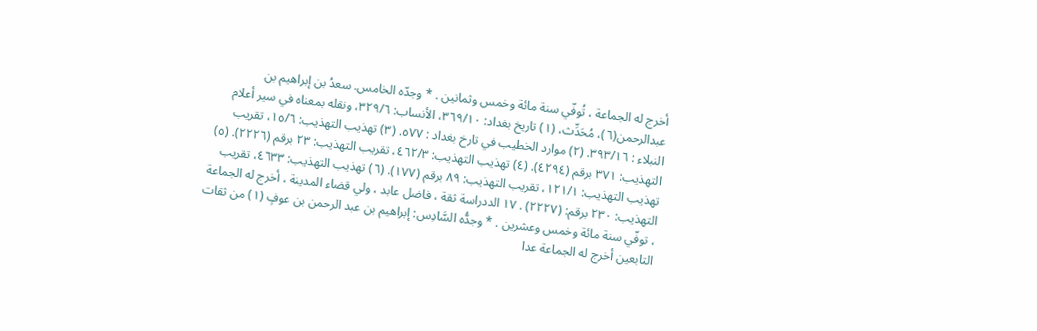أخرج له الجماعة ، تُوفّي سنة مائة وخمس وثمانين . * وجدّه الخامس. سعدُ بن إبراهيم بن عبدالرحمن(٦)، مُحَدِّث، (١) تاريخ بغداد: ٣٦٩/١٠، الأنساب: ٣٢٩/٦، ونقله بمعناه في سير أعلام النبلاء : ٣٩٣/١٦. (٢) موارد الخطيب في تارخ بغداد : ٥٧٧. (٣) تهذيب التهذيب: ١٥/٦، تقريب التهذيب: ٣٧١ برقم (٤٢٩٤). (٤) تهذيب التهذيب: ٤٦٢/٣، تقريب التهذيب: ٢٣ برقم (٢٢٢٦). (٥) تهذيب التهذيب: ١٢١/١، تقريب التهذيب: ٨٩ برقم (١٧٧). (٦) تهذيب التهذيب: ٤٦٣٣، تقريب التهذيب: ٢٣٠ برقم: (٢٢٢٧) . ١٧ الددراسة ثقة ، فاضل عابد ، ولي قضاء المدينة ، أخرج له الجماعة ، توفّي سنة مائة وخمس وعشرين . * وجدُّه السَّادِس: إبراهيم بن عبد الرحمن بن عوفٍ (١) من ثقات التابعين أخرج له الجماعة عدا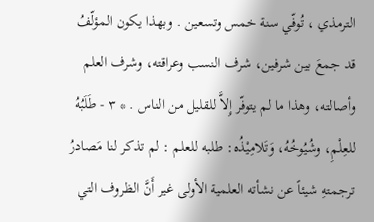الترمذي ، تُوفّي سنة خمس وتسعين . وبهذا يكون المؤلّفُ قد جمعَ بين شرفين، شرف النسب وعراقته، وشرف العلم وأصالته، وهذا ما لم يتوفّر إِلاَّ للقليل من الناس . * ٣ - طَلَبُهُ للعِلْمِ، وشُيُوخُهُ، وَتَلامِيْذُه: طلبه للعلم : لم تذكر لنا مَصادرُ ترجمتهِ شيئاً عن نشأته العلمية الأولى غير أَنَّ الظروف التي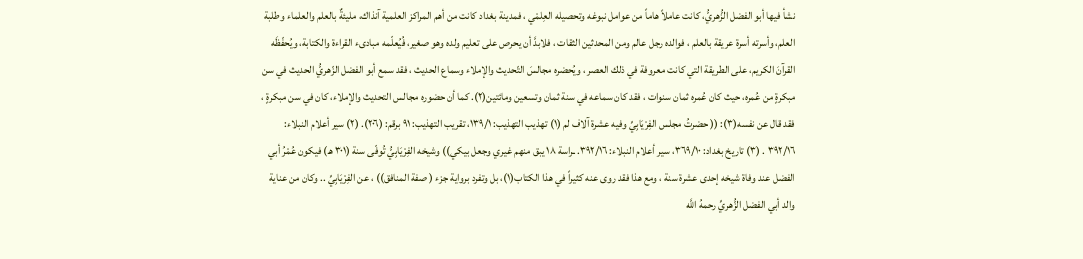نشأ فيها أبو الفضل الزُّهريُّ، كانت عاملاً هاماً من عوامل نبوغه وتحصيله العِلمْي ، فمدينة بغداد كانت من أهم المراكز العلمية آنذاك، مليئةٌ بالعلم والعلماء وطلبة العلم، وأسرته أسرة عريقة بالعلم ، فوالده رجل عالم ومن المحدثين الثقات ، فلابدَّ أن يحرص على تعليم ولده وهو صغير، فُيُعلّمه مبادىء القراءة والكتابة، ويُحفّظَه القرآنَ الكريم، على الطريقة التي كانت معروفة في ذلك العصر ، ويُحضره مجالسَ التّحديث والإملاء وسماع الحديث ، فقد سمع أبو الفضل الزّهريُّ الحديث في سن مبكرةٍ من عُمره، حيث كان عُمره ثمان سنوات ، فقد كان سماعه في سنة ثمان وتسعين ومائتين(٢). كما أن حضوره مجالس التحديث والإملاء، كان في سن مبكرةٍ ، فقد قال عن نفسه(٣): (( حضرتُ مجلس الفِرْيَابِيِّ وفيه عشرة آلاف لم (١) تهذيب التهذيب: ١٣٩/١، تقريب التهذيب: ٩١ برقم: (٢٠٦). (٢) سير أعلام النبلاء: ٣٩٢/١٦ . (٣) تاريخ بغداد: ٣٦٩/١٠، سير أعلام النبلاء: ٣٩٢/١٦. ـراسة ١٨ يبق منهم غيري وجعل بيكي)) وشيخه الفِرْيَابِيُّ تُوفّى سنة (٣٠١ هـ) فيكون عُمْرُ أبي الفضل عند وفاة شيخه إحدى عشرة سنة ، ومع هذا فقد روى عنه كثيراً في هذا الكتاب(١)، بل وتفرد برواية جزء ( صفة المنافق)) ، عن الفِرْيَابِيِّ .. وكان من عناية والد أبي الفضل الزُّهريِّ رحمهُ اللَّه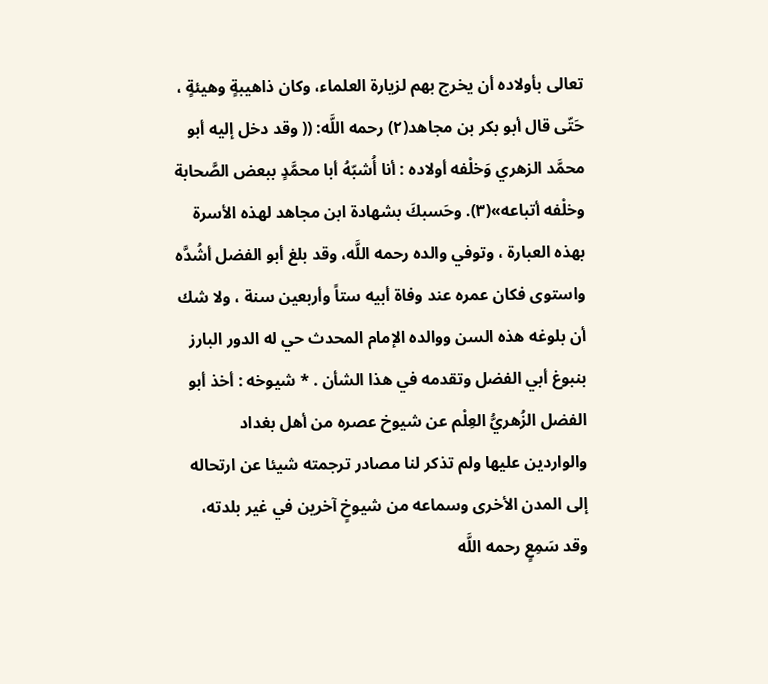تعالى بأولاده أن يخرج بهم لزيارة العلماء، وكان ذاهيبةٍ وهيئةٍ ، حَتّى قال أبو بكر بن مجاهد(٢) رحمه اللَّه: (( وقد دخل إليه أبو محمَّد الزهري وَخلْفه أولاده : أنا أُشبّهُ أبا محمَّدٍ ببعض الصَّحابة وخلْفه أتباعه»(٣). وحَسبكَ بشهادة ابن مجاهد لهذه الأسرة بهذه العبارة ، وتوفي والده رحمه اللَّه، وقد بلغ أبو الفضل أشُدَّه واستوى فكان عمره عند وفاة أبيه ستاً وأربعين سنة ، ولا شك أن بلوغه هذه السن ووالده الإمام المحدث حي له الدور البارز بنبوغ أبي الفضل وتقدمه في هذا الشأن . * شيوخه : أخذ أبو الفضل الزُهريُّ العِلْم عن شيوخ عصره من أهل بغداد والواردين عليها ولم تذكر لنا مصادر ترجمته شيئا عن ارتحاله إلى المدن الأخرى وسماعه من شيوخٍ آخرين في غير بلدته، وقد سَمِعٍ رحمه اللَّه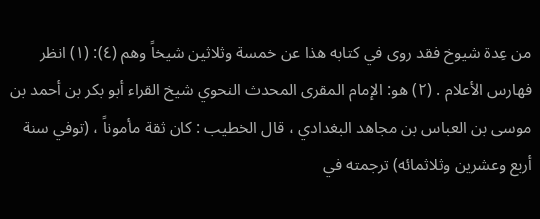من عِدة شيوخ فقد روى في كتابه هذا عن خمسة وثلاثين شيخاً وهم (٤): (١) انظر فهارس الأعلام . (٢) هو: الإمام المقرى المحدث النحوي شيخ القراء أبو بكر بن أحمد بن موسى بن العباس بن مجاهد البغدادي ، قال الخطيب : كان ثقة مأموناً ، (توفي سنة أربع وعشرين وثلاثمائه) ترجمته في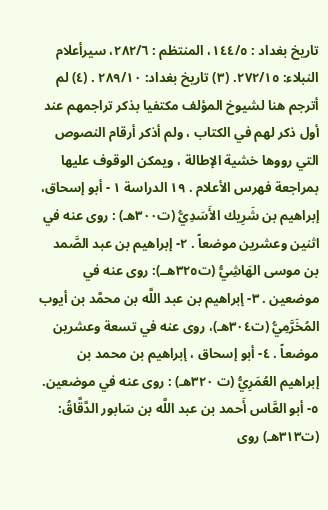تاريخ بغداد : ١٤٤/٥، المنتظم : ٢٨٢/٦، سيرأعلام النبلاء: ٢٧٢/١٥. (٣) تاريخ بغداد: ٢٨٩/١٠ . (٤) لم أترجم هنا لشيوخ المؤلف مكتفيا بذكر تراجمهم عند أول ذكر لهم في الكتاب ، ولم أذكر أرقام النصوص التي رووها خشية الإطالة ، ويمكن الوقوف عليها بمراجعة فهرس الأعلام . ١٩ الدراسة ١ - أبو إسحاق، إبراهيم بن شَرِيك الأَسَدِيُّ (ت٣٠٠هـ) : روى عنه في اثنين وعشرين موضعاً . ٢- إبراهيم بن عبد الصَّمد بن موسى الهَاشِيُّ (ت٣٢٥هــ): روى عنه في موضعين . ٣- إبراهيم بن عبد اللَّه بن محمَّد بن أيوب المُخَرَّمِيُّ (ت٣٠٤هـ)، روى عنه في تسعة وعشرين موضعاً . ٤- أبو إسحاق ، إبراهيم بن محمد بن إبراهيم العُمَرِيُّ (ت ٣٢٠هـ) : روى عنه في موضعين. ٥- أبو العَّاس أَحمد بن عبد اللَّه بن سَابور الدَّقَّاقُ: (ت٣١٣هـ) روى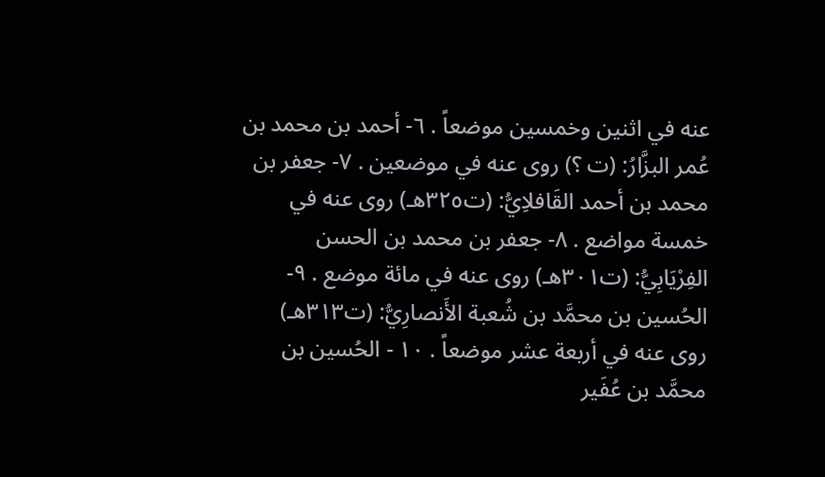عنه في اثنين وخمسين موضعاً . ٦- أحمد بن محمد بن عُمر البزَّارُ: (ت ؟) روى عنه في موضعين . ٧- جعفر بن محمد بن أحمد القَافلاِيُّ: (ت٣٢٥هـ) روى عنه في خمسة مواضع . ٨- جعفر بن محمد بن الحسن الفِرْيَابِيُّ: (ت٣٠١هـ) روى عنه في مائة موضع . ٩- الحُسين بن محمَّد بن شُعبة الأَنصارِيُّ: (ت٣١٣هـ) روى عنه في أربعة عشر موضعاً . ١٠ - الحُسين بن محمَّد بن عُفَير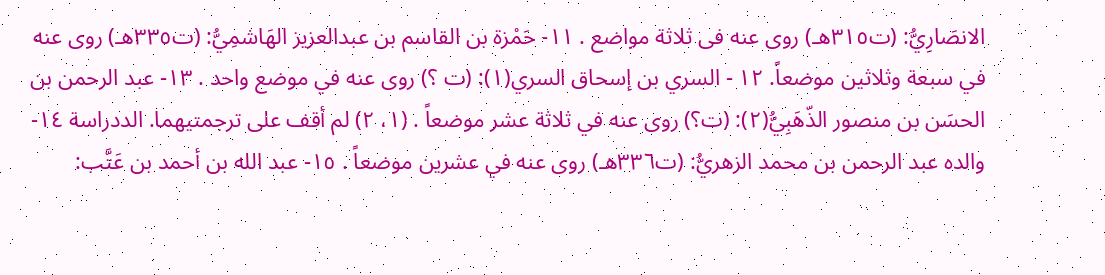الانصَارِيُّ: (ت٣١٥هـ) روى عنه فى ثلاثة مواضع . ١١- حَمْزة بن القاسم بن عبدالعزيز الهَاشمِيُّ: (ت٣٣٥هـ) روى عنه في سبعة وثلاثين موضعاً. ١٢ - السري بن إسحاق السري(١): (ت ؟) روى عنه في موضع واحد . ١٣- عبد الرحمن بن الحسَن بن منصور الذّهَبِيُّ(٢): (ت؟) روى عنه في ثلاثة عشر موضعاً . (١، ٢) لم أقف على ترجمتيهما. الددراسة ١٤- والده عبد الرحمن بن محمد الزهريُّ: (ت٣٣٦هـ) روى عنه في عشرين موضعاً . ١٥- عبد الله بن أحمد بن عَتَّب: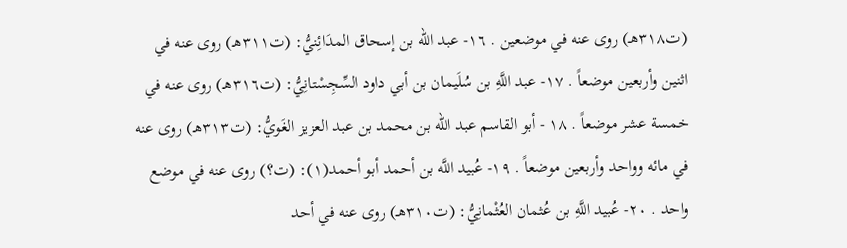(ت٣١٨هـ) روى عنه في موضعين . ١٦- عبد اللّه بن إسحاق المدَائِنيُّ: (ت٣١١هـ) روى عنه في اثنين وأربعين موضعاً . ١٧- عبد اللَّهِ بن سُلَيمان بن أبي داود السِّجِسْتانِيُّ: (ت٣١٦هـ) روى عنه في خمسة عشر موضعاً . ١٨ - أبو القاسم عبد الله بن محمد بن عبد العزيز الغَويُّ: (ت٣١٣هـ) روى عنه في مائه وواحد وأربعين موضعاً . ١٩- عُبيد اللَّه بن أحمد أبو أحمد(١): (ت؟) روى عنه في موضع واحد . ٢٠- عُبيد اللَّهِ بن عُثمان العُثْمانِيُّ: (ت٣١٠هـ) روى عنه في أحد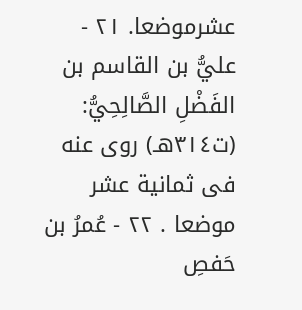عشرموضعا. ٢١ - عليُّ بن القاسم بن الفَضْلِ الصَّالِحِيُّ: (ت٣١٤هـ) روى عنه فى ثمانية عشر موضعا . ٢٢ - عُمرُ بن حَفصِ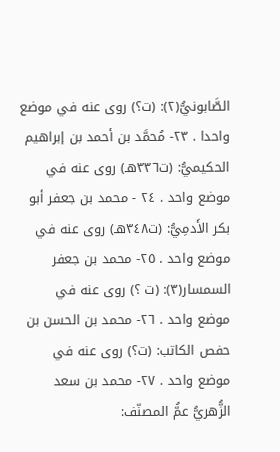الصَّابونيُّ(٢): (ت؟) روى عنه في موضع واحدا . ٢٣- مُحمَّد بن أحمد بن إبراهيم الحكيميُّ: (ت٣٣٦هـ) روى عنه في موضع واحد . ٢٤ - محمد بن جعفر أبو بكر الأَدمِيُّ: (ت٣٤٨هـ) روى عنه في موضع واحد . ٢٥- محمد بن جعفر السمسار(٣): (ت ؟) روى عنه في موضع واحد . ٢٦- محمد بن الحسن بن حفص الكاتب: (ت؟) روى عنه في موضع واحد . ٢٧- محمد بن سعد الزُّهريُّ عمُّ المصنّف: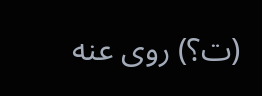(ت؟) روى عنه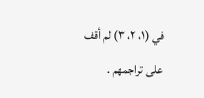في (١، ٢، ٣) لم أقف على تراجمهم .